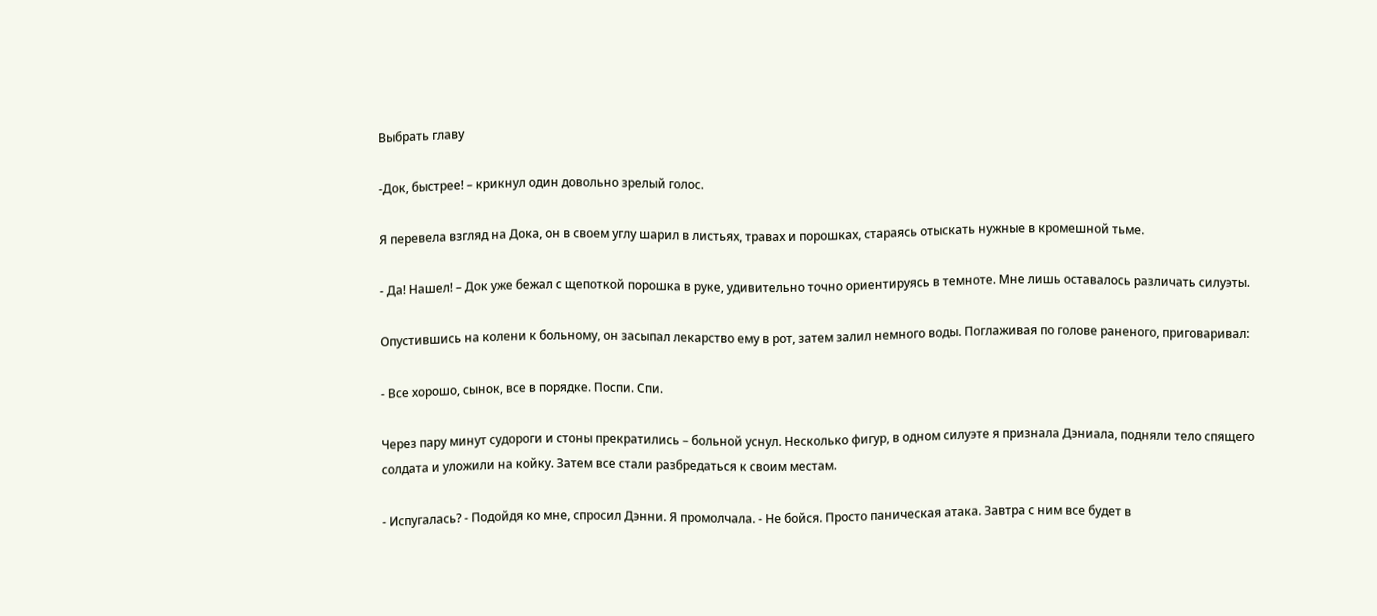Выбрать главу

-Док, быстрее! – крикнул один довольно зрелый голос.

Я перевела взгляд на Дока, он в своем углу шарил в листьях, травах и порошках, стараясь отыскать нужные в кромешной тьме.

- Да! Нашел! – Док уже бежал с щепоткой порошка в руке, удивительно точно ориентируясь в темноте. Мне лишь оставалось различать силуэты.

Опустившись на колени к больному, он засыпал лекарство ему в рот, затем залил немного воды. Поглаживая по голове раненого, приговаривал:

- Все хорошо, сынок, все в порядке. Поспи. Спи.

Через пару минут судороги и стоны прекратились – больной уснул. Несколько фигур, в одном силуэте я признала Дэниала, подняли тело спящего солдата и уложили на койку. Затем все стали разбредаться к своим местам.

- Испугалась? - Подойдя ко мне, спросил Дэнни. Я промолчала. - Не бойся. Просто паническая атака. Завтра с ним все будет в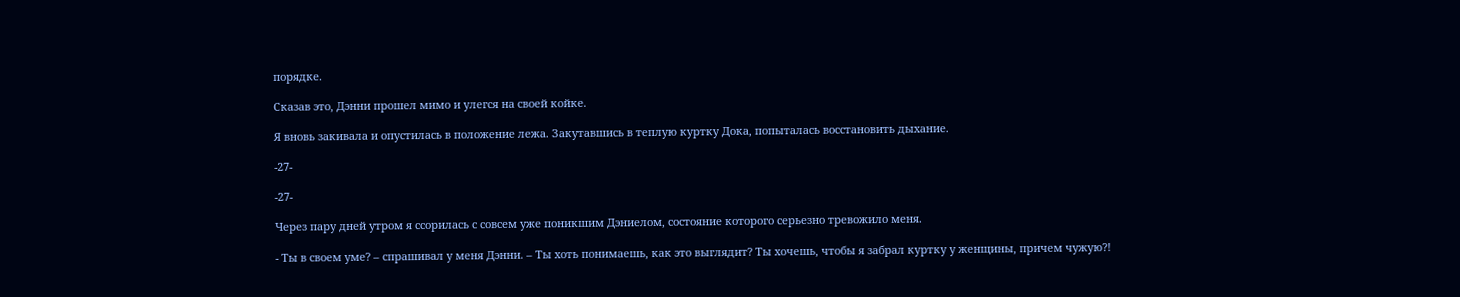порядке.

Сказав это, Дэнни прошел мимо и улегся на своей койке.

Я вновь закивала и опустилась в положение лежа. Закутавшись в теплую куртку Дока, попыталась восстановить дыхание.

-27-

-27-

Через пару дней утром я ссорилась с совсем уже поникшим Дэниелом, состояние которого серьезно тревожило меня.

- Ты в своем уме? – спрашивал у меня Дэнни. – Ты хоть понимаешь, как это выглядит? Ты хочешь, чтобы я забрал куртку у женщины, причем чужую?!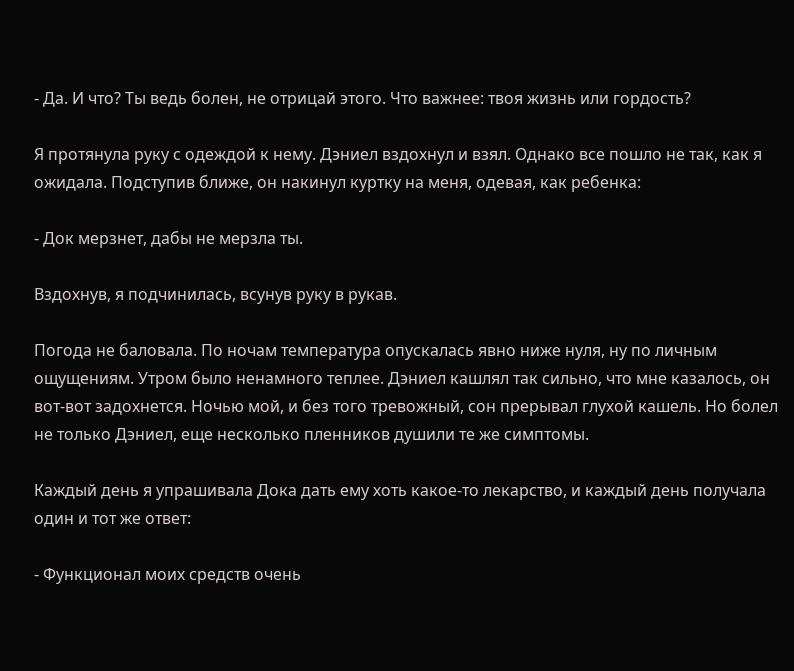- Да. И что? Ты ведь болен, не отрицай этого. Что важнее: твоя жизнь или гордость?

Я протянула руку с одеждой к нему. Дэниел вздохнул и взял. Однако все пошло не так, как я ожидала. Подступив ближе, он накинул куртку на меня, одевая, как ребенка:

- Док мерзнет, дабы не мерзла ты.

Вздохнув, я подчинилась, всунув руку в рукав.

Погода не баловала. По ночам температура опускалась явно ниже нуля, ну по личным ощущениям. Утром было ненамного теплее. Дэниел кашлял так сильно, что мне казалось, он вот-вот задохнется. Ночью мой, и без того тревожный, сон прерывал глухой кашель. Но болел не только Дэниел, еще несколько пленников душили те же симптомы.

Каждый день я упрашивала Дока дать ему хоть какое-то лекарство, и каждый день получала один и тот же ответ:

- Функционал моих средств очень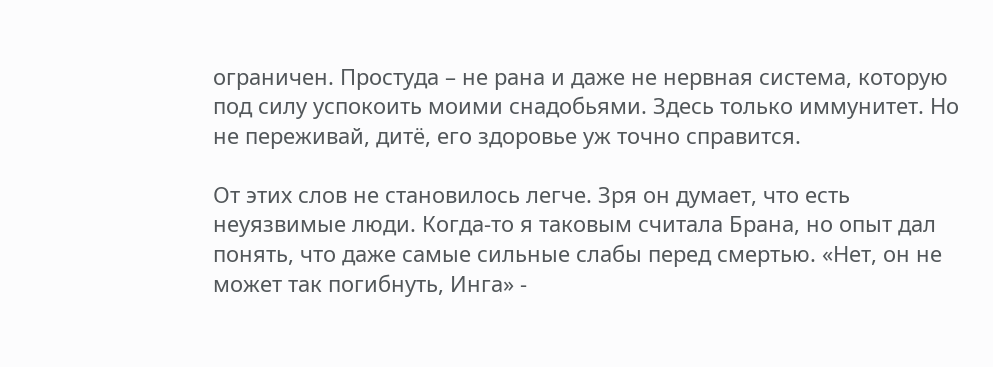ограничен. Простуда – не рана и даже не нервная система, которую под силу успокоить моими снадобьями. Здесь только иммунитет. Но не переживай, дитё, его здоровье уж точно справится.

От этих слов не становилось легче. Зря он думает, что есть неуязвимые люди. Когда-то я таковым считала Брана, но опыт дал понять, что даже самые сильные слабы перед смертью. «Нет, он не может так погибнуть, Инга» -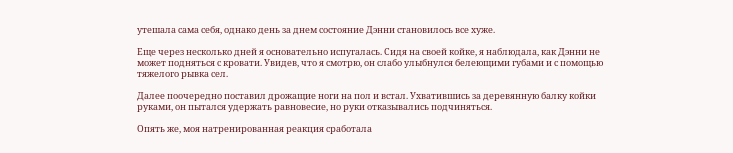утешала сама себя, однако день за днем состояние Дэнни становилось все хуже.

Еще через несколько дней я основательно испугалась. Сидя на своей койке, я наблюдала, как Дэнни не может подняться с кровати. Увидев, что я смотрю, он слабо улыбнулся белеющими губами и с помощью тяжелого рывка сел.

Далее поочередно поставил дрожащие ноги на пол и встал. Ухватившись за деревянную балку койки руками, он пытался удержать равновесие, но руки отказывались подчиняться.

Опять же, моя натренированная реакция сработала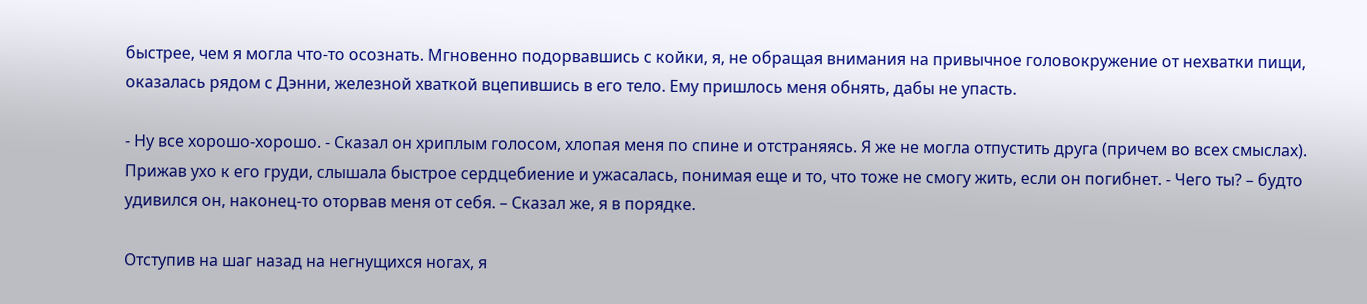быстрее, чем я могла что-то осознать. Мгновенно подорвавшись с койки, я, не обращая внимания на привычное головокружение от нехватки пищи, оказалась рядом с Дэнни, железной хваткой вцепившись в его тело. Ему пришлось меня обнять, дабы не упасть.

- Ну все хорошо-хорошо. - Сказал он хриплым голосом, хлопая меня по спине и отстраняясь. Я же не могла отпустить друга (причем во всех смыслах). Прижав ухо к его груди, слышала быстрое сердцебиение и ужасалась, понимая еще и то, что тоже не смогу жить, если он погибнет. - Чего ты? – будто удивился он, наконец-то оторвав меня от себя. – Сказал же, я в порядке.

Отступив на шаг назад на негнущихся ногах, я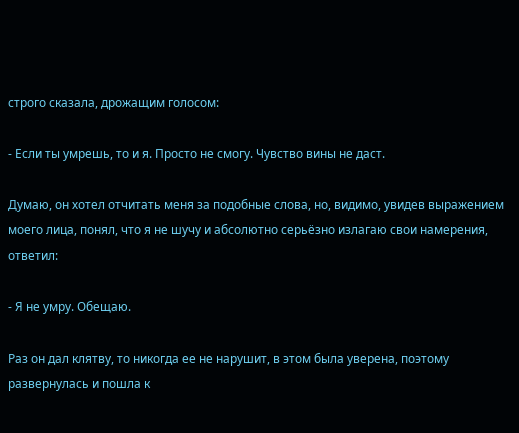строго сказала, дрожащим голосом:

- Если ты умрешь, то и я. Просто не смогу. Чувство вины не даст.

Думаю, он хотел отчитать меня за подобные слова, но, видимо, увидев выражением моего лица, понял, что я не шучу и абсолютно серьёзно излагаю свои намерения, ответил:

- Я не умру. Обещаю.

Раз он дал клятву, то никогда ее не нарушит, в этом была уверена, поэтому развернулась и пошла к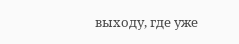выходу, где уже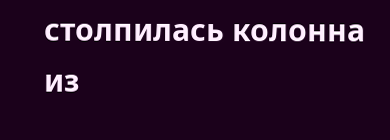столпилась колонна из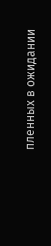пленных в ожидании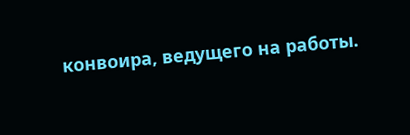конвоира, ведущего на работы.